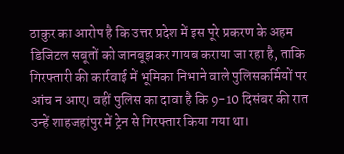ठाकुर का आरोप है कि उत्तर प्रदेश में इस पूरे प्रकरण के अहम डिजिटल सबूतों को जानबूझकर गायब कराया जा रहा है, ताकि गिरफ्तारी की कार्रवाई में भूमिका निभाने वाले पुलिसकर्मियों पर आंच न आए। वहीं पुलिस का दावा है कि 9-10 दिसंबर की रात उन्हें शाहजहांपुर में ट्रेन से गिरफ्तार किया गया था।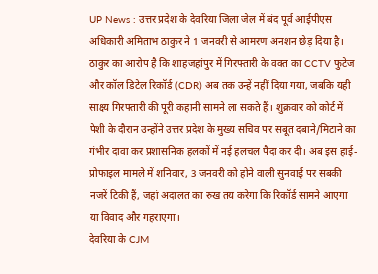UP News : उत्तर प्रदेश के देवरिया जिला जेल में बंद पूर्व आईपीएस अधिकारी अमिताभ ठाकुर ने 1 जनवरी से आमरण अनशन छेड़ दिया है। ठाकुर का आरोप है कि शाहजहांपुर में गिरफ्तारी के वक्त का CCTV फुटेज और कॉल डिटेल रिकॉर्ड (CDR) अब तक उन्हें नहीं दिया गया, जबकि यही साक्ष्य गिरफ्तारी की पूरी कहानी सामने ला सकते हैं। शुक्रवार को कोर्ट में पेशी के दौरान उन्होंने उत्तर प्रदेश के मुख्य सचिव पर सबूत दबाने/मिटाने का गंभीर दावा कर प्रशासनिक हलकों में नई हलचल पैदा कर दी। अब इस हाई-प्रोफाइल मामले में शनिवार, 3 जनवरी को होने वाली सुनवाई पर सबकी नजरें टिकी हैं, जहां अदालत का रुख तय करेगा कि रिकॉर्ड सामने आएगा या विवाद और गहराएगा।
देवरिया के CJM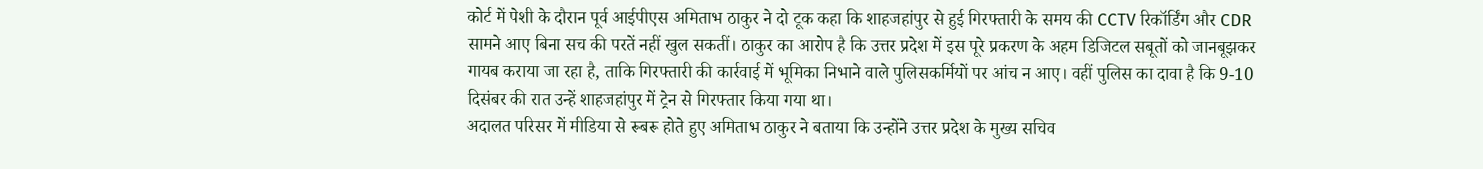कोर्ट में पेशी के दौरान पूर्व आईपीएस अमिताभ ठाकुर ने दो टूक कहा कि शाहजहांपुर से हुई गिरफ्तारी के समय की CCTV रिकॉर्डिंग और CDR सामने आए बिना सच की परतें नहीं खुल सकतीं। ठाकुर का आरोप है कि उत्तर प्रदेश में इस पूरे प्रकरण के अहम डिजिटल सबूतों को जानबूझकर गायब कराया जा रहा है, ताकि गिरफ्तारी की कार्रवाई में भूमिका निभाने वाले पुलिसकर्मियों पर आंच न आए। वहीं पुलिस का दावा है कि 9-10 दिसंबर की रात उन्हें शाहजहांपुर में ट्रेन से गिरफ्तार किया गया था।
अदालत परिसर में मीडिया से रूबरू होते हुए अमिताभ ठाकुर ने बताया कि उन्होंने उत्तर प्रदेश के मुख्य सचिव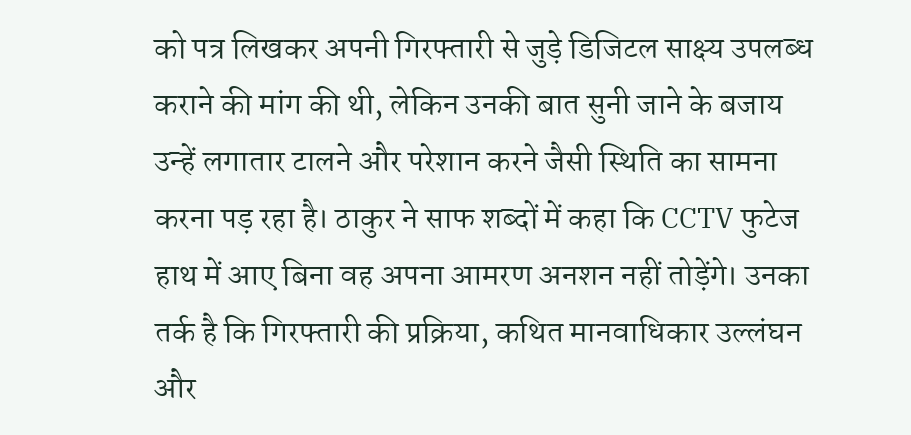को पत्र लिखकर अपनी गिरफ्तारी से जुड़े डिजिटल साक्ष्य उपलब्ध कराने की मांग की थी, लेकिन उनकी बात सुनी जाने के बजाय उन्हें लगातार टालने और परेशान करने जैसी स्थिति का सामना करना पड़ रहा है। ठाकुर ने साफ शब्दों में कहा कि CCTV फुटेज हाथ में आए बिना वह अपना आमरण अनशन नहीं तोड़ेंगे। उनका तर्क है कि गिरफ्तारी की प्रक्रिया, कथित मानवाधिकार उल्लंघन और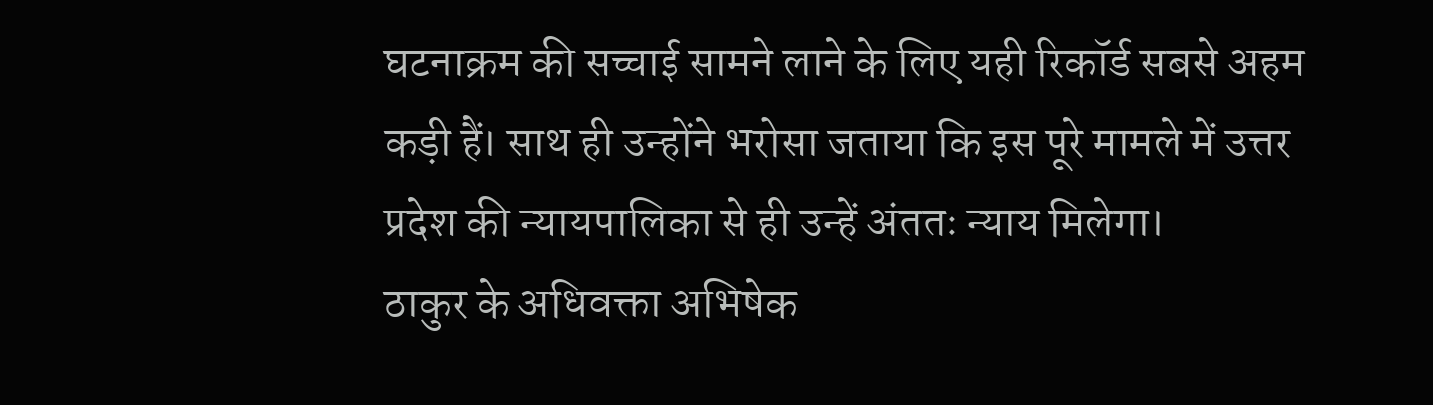घटनाक्रम की सच्चाई सामने लाने के लिए यही रिकॉर्ड सबसे अहम कड़ी हैं। साथ ही उन्होंने भरोसा जताया कि इस पूरे मामले में उत्तर प्रदेश की न्यायपालिका से ही उन्हें अंततः न्याय मिलेगा।
ठाकुर के अधिवक्ता अभिषेक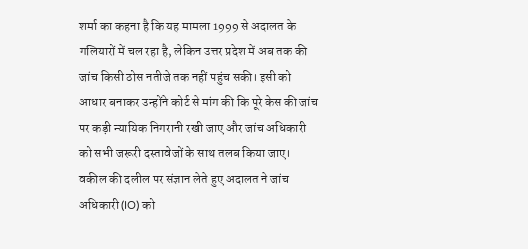शर्मा का कहना है कि यह मामला 1999 से अदालत के गलियारों में चल रहा है, लेकिन उत्तर प्रदेश में अब तक की जांच किसी ठोस नतीजे तक नहीं पहुंच सकी। इसी को आधार बनाकर उन्होंने कोर्ट से मांग की कि पूरे केस की जांच पर कड़ी न्यायिक निगरानी रखी जाए और जांच अधिकारी को सभी जरूरी दस्तावेजों के साथ तलब किया जाए। वकील की दलील पर संज्ञान लेते हुए अदालत ने जांच अधिकारी (IO) को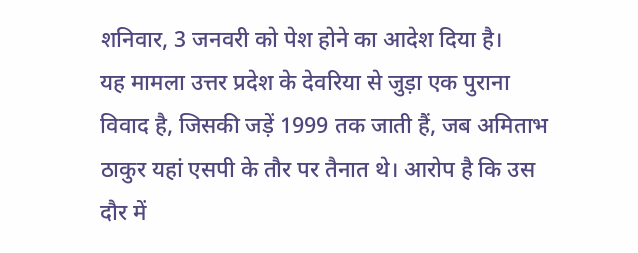शनिवार, 3 जनवरी को पेश होने का आदेश दिया है।
यह मामला उत्तर प्रदेश के देवरिया से जुड़ा एक पुराना विवाद है, जिसकी जड़ें 1999 तक जाती हैं, जब अमिताभ ठाकुर यहां एसपी के तौर पर तैनात थे। आरोप है कि उस दौर में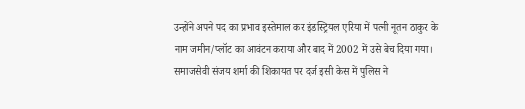उन्होंने अपने पद का प्रभाव इस्तेमाल कर इंडस्ट्रियल एरिया में पत्नी नूतन ठाकुर के नाम जमीन/प्लॉट का आवंटन कराया और बाद में 2002 में उसे बेच दिया गया। समाजसेवी संजय शर्मा की शिकायत पर दर्ज इसी केस में पुलिस ने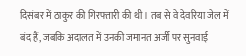दिसंबर में ठाकुर की गिरफ्तारी की थी। तब से वे देवरिया जेल में बंद हैं, जबकि अदालत में उनकी जमानत अर्जी पर सुनवाई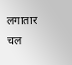लगातार चल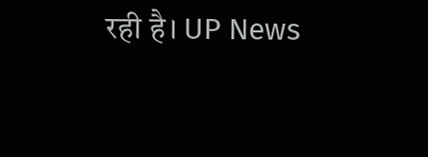रही है। UP News